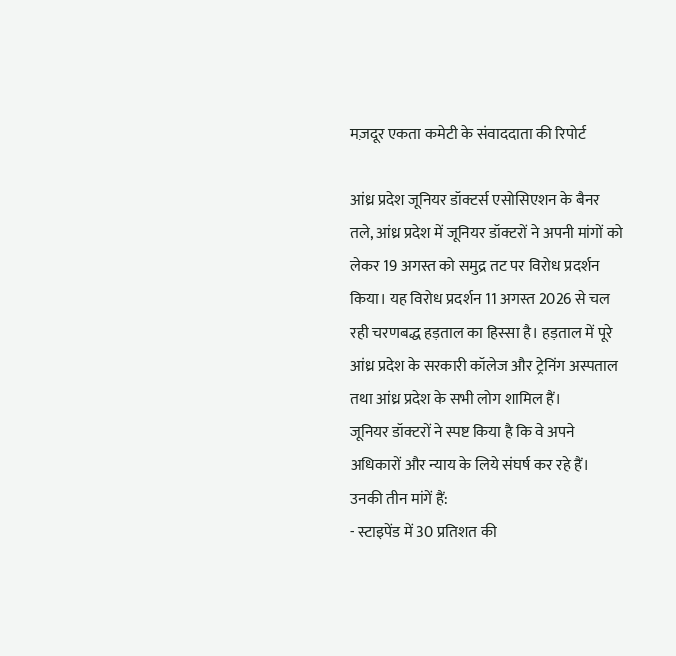मज़दूर एकता कमेटी के संवाददाता की रिपोर्ट

आंध्र प्रदेश जूनियर डॉक्टर्स एसोसिएशन के बैनर तले, आंध्र प्रदेश में जूनियर डॉक्टरों ने अपनी मांगों को लेकर 19 अगस्त को समुद्र तट पर विरोध प्रदर्शन किया। यह विरोध प्रदर्शन 11 अगस्त 2026 से चल रही चरणबद्ध हड़ताल का हिस्सा है। हड़ताल में पूरे आंध्र प्रदेश के सरकारी कॉलेज और ट्रेनिंग अस्पताल तथा आंध्र प्रदेश के सभी लोग शामिल हैं।
जूनियर डॉक्टरों ने स्पष्ट किया है कि वे अपने अधिकारों और न्याय के लिये संघर्ष कर रहे हैं। उनकी तीन मांगें हैं:
- स्टाइपेंड में 30 प्रतिशत की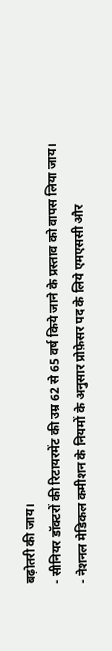बढ़ोतरी की जाय।
- सीनियर डॉक्टरों की रिटायरमेंट की उम्र 62 से 65 वर्ष किये जाने के प्रस्ताव को वापस लिया जाय।
- नेशनल मेडिकल कमीशन के नियमों के अनुसार प्रोफ़ेसर पद के लिये एमएससी और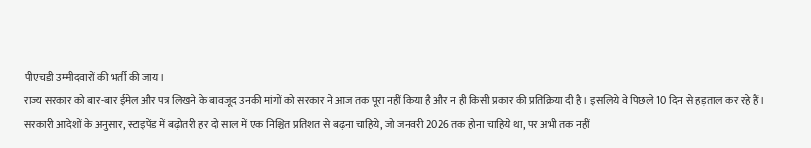पीएचडी उम्मीदवारों की भर्ती की जाय।
राज्य सरकार को बार-बार ईमेल और पत्र लिखने के बावजूद उनकी मांगों को सरकार ने आज तक पूरा नहीं किया है और न ही किसी प्रकार की प्रतिक्रिया दी है। इसलिये वे पिछले 10 दिन से हड़ताल कर रहे हैं।
सरकारी आदेशों के अनुसार, स्टाइपेंड में बढ़ोतरी हर दो साल में एक निश्चित प्रतिशत से बढ़ना चाहिये, जो जनवरी 2026 तक होना चाहिये था, पर अभी तक नहीं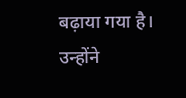बढ़ाया गया है।
उन्होंने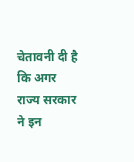चेतावनी दी है कि अगर राज्य सरकार ने इन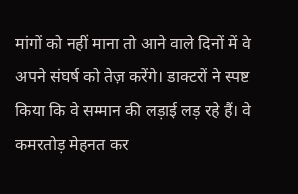मांगों को नहीं माना तो आने वाले दिनों में वे अपने संघर्ष को तेज़ करेंगे। डाक्टरों ने स्पष्ट किया कि वे सम्मान की लड़ाई लड़ रहे हैं। वे कमरतोड़ मेहनत कर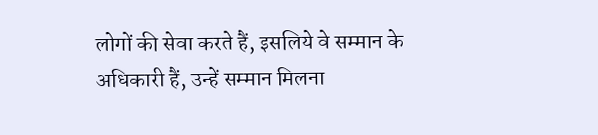लोगों की सेवा करते हैं, इसलिये वे सम्मान के अधिकारी हैं, उन्हें सम्मान मिलना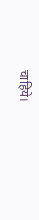चाहिये।